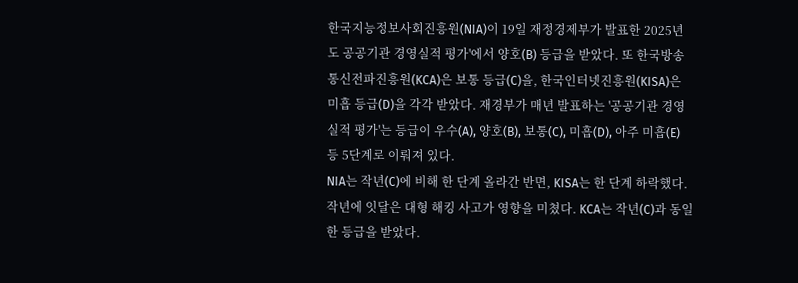한국지능정보사회진흥원(NIA)이 19일 재정경제부가 발표한 2025년도 공공기관 경영실적 평가'에서 양호(B) 등급을 받았다. 또 한국방송통신전파진흥원(KCA)은 보통 등급(C)을, 한국인터넷진흥원(KISA)은 미흡 등급(D)을 각각 받았다. 재경부가 매년 발표하는 '공공기관 경영 실적 평가'는 등급이 우수(A), 양호(B), 보통(C), 미흡(D), 아주 미흡(E) 등 5단계로 이뤄져 있다.
NIA는 작년(C)에 비해 한 단계 올라간 반면, KISA는 한 단계 하락했다. 작년에 잇달은 대형 해킹 사고가 영향을 미쳤다. KCA는 작년(C)과 동일한 등급을 받았다.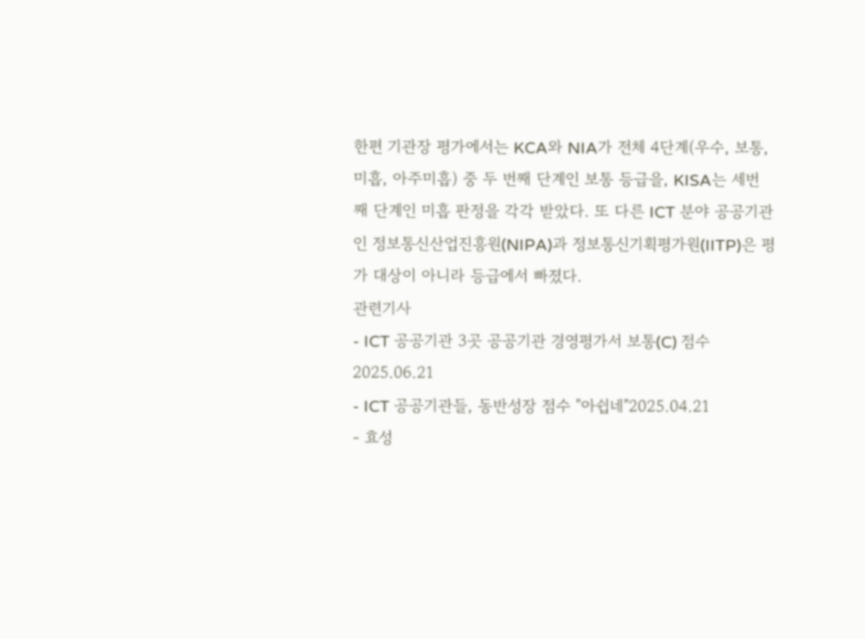한편 기관장 평가에서는 KCA와 NIA가 전체 4단계(우수, 보통, 미흡, 아주미흡) 중 두 번째 단계인 보통 등급을, KISA는 세번 째 단계인 미흡 판정을 각각 받았다. 또 다른 ICT 분야 공공기관인 정보통신산업진흥원(NIPA)과 정보통신기획평가원(IITP)은 평가 대상이 아니라 등급에서 빠졌다.
관련기사
- ICT 공공기관 3곳 공공기관 경영평가서 보통(C) 점수2025.06.21
- ICT 공공기관들, 동반성장 점수 "아쉽네"2025.04.21
- 효성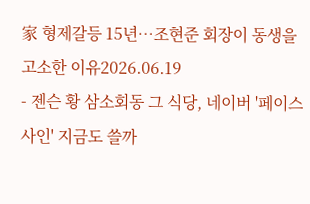家 형제갈등 15년…조현준 회장이 동생을 고소한 이유2026.06.19
- 젠슨 황 삼소회동 그 식당, 네이버 '페이스사인' 지금도 쓸까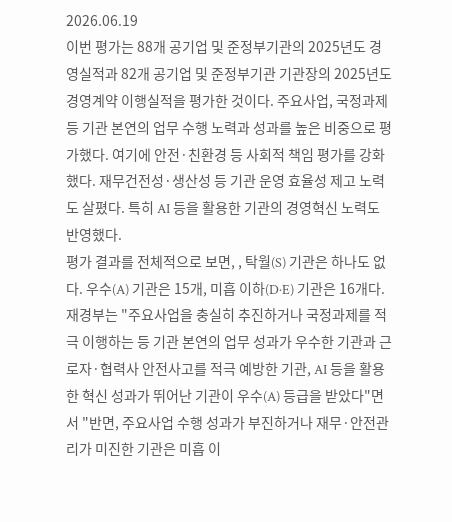2026.06.19
이번 평가는 88개 공기업 및 준정부기관의 2025년도 경영실적과 82개 공기업 및 준정부기관 기관장의 2025년도 경영계약 이행실적을 평가한 것이다. 주요사업, 국정과제 등 기관 본연의 업무 수행 노력과 성과를 높은 비중으로 평가했다. 여기에 안전·친환경 등 사회적 책임 평가를 강화했다. 재무건전성·생산성 등 기관 운영 효율성 제고 노력도 살폈다. 특히 AI 등을 활용한 기관의 경영혁신 노력도 반영했다.
평가 결과를 전체적으로 보면, , 탁월(S) 기관은 하나도 없다. 우수(A) 기관은 15개, 미흡 이하(D·E) 기관은 16개다. 재경부는 "주요사업을 충실히 추진하거나 국정과제를 적극 이행하는 등 기관 본연의 업무 성과가 우수한 기관과 근로자·협력사 안전사고를 적극 예방한 기관, AI 등을 활용한 혁신 성과가 뛰어난 기관이 우수(A) 등급을 받았다"면서 "반면, 주요사업 수행 성과가 부진하거나 재무·안전관리가 미진한 기관은 미흡 이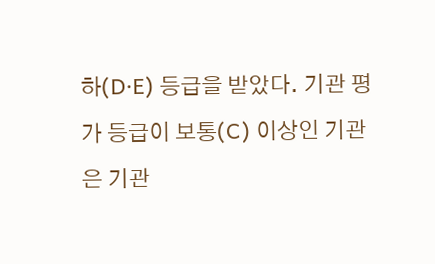하(D·E) 등급을 받았다. 기관 평가 등급이 보통(C) 이상인 기관은 기관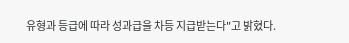유형과 등급에 따라 성과급을 차등 지급받는다"고 밝혔다.